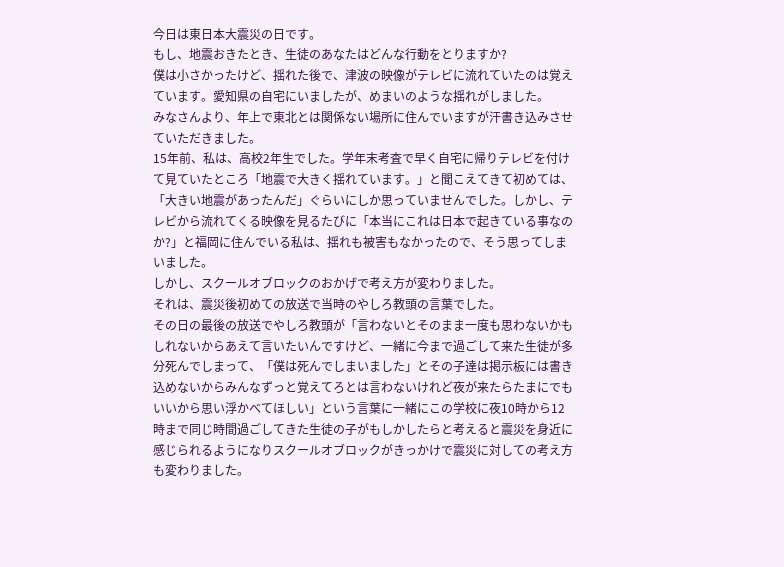今日は東日本大震災の日です。
もし、地震おきたとき、生徒のあなたはどんな行動をとりますか?
僕は小さかったけど、揺れた後で、津波の映像がテレビに流れていたのは覚えています。愛知県の自宅にいましたが、めまいのような揺れがしました。
みなさんより、年上で東北とは関係ない場所に住んでいますが汗書き込みさせていただきました。
15年前、私は、高校2年生でした。学年末考査で早く自宅に帰りテレビを付けて見ていたところ「地震で大きく揺れています。」と聞こえてきて初めては、「大きい地震があったんだ」ぐらいにしか思っていませんでした。しかし、テレビから流れてくる映像を見るたびに「本当にこれは日本で起きている事なのか?」と福岡に住んでいる私は、揺れも被害もなかったので、そう思ってしまいました。
しかし、スクールオブロックのおかげで考え方が変わりました。
それは、震災後初めての放送で当時のやしろ教頭の言葉でした。
その日の最後の放送でやしろ教頭が「言わないとそのまま一度も思わないかもしれないからあえて言いたいんですけど、一緒に今まで過ごして来た生徒が多分死んでしまって、「僕は死んでしまいました」とその子達は掲示板には書き込めないからみんなずっと覚えてろとは言わないけれど夜が来たらたまにでもいいから思い浮かべてほしい」という言葉に一緒にこの学校に夜10時から12時まで同じ時間過ごしてきた生徒の子がもしかしたらと考えると震災を身近に感じられるようになりスクールオブロックがきっかけで震災に対しての考え方も変わりました。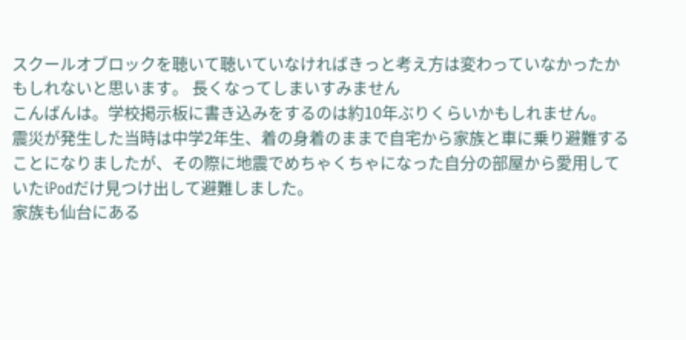スクールオブロックを聴いて聴いていなければきっと考え方は変わっていなかったかもしれないと思います。 長くなってしまいすみません
こんばんは。学校掲示板に書き込みをするのは約10年ぶりくらいかもしれません。
震災が発生した当時は中学2年生、着の身着のままで自宅から家族と車に乗り避難することになりましたが、その際に地震でめちゃくちゃになった自分の部屋から愛用していたiPodだけ見つけ出して避難しました。
家族も仙台にある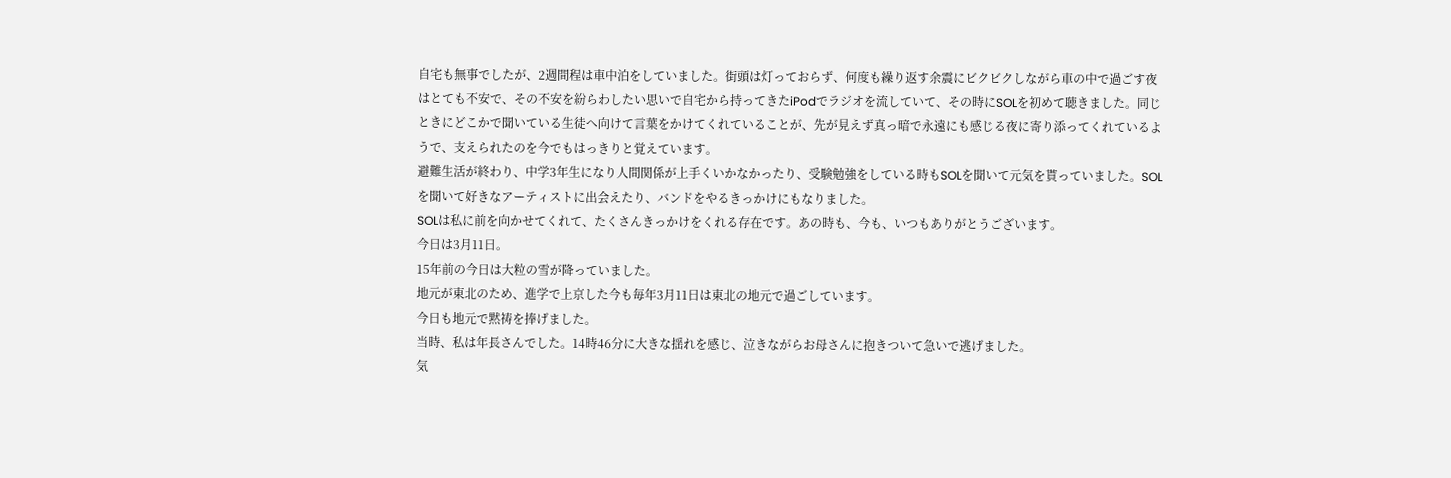自宅も無事でしたが、2週間程は車中泊をしていました。街頭は灯っておらず、何度も繰り返す余震にビクビクしながら車の中で過ごす夜はとても不安で、その不安を紛らわしたい思いで自宅から持ってきたiPodでラジオを流していて、その時にSOLを初めて聴きました。同じときにどこかで聞いている生徒へ向けて言葉をかけてくれていることが、先が見えず真っ暗で永遠にも感じる夜に寄り添ってくれているようで、支えられたのを今でもはっきりと覚えています。
避難生活が終わり、中学3年生になり人間関係が上手くいかなかったり、受験勉強をしている時もSOLを聞いて元気を貰っていました。SOLを聞いて好きなアーティストに出会えたり、バンドをやるきっかけにもなりました。
SOLは私に前を向かせてくれて、たくさんきっかけをくれる存在です。あの時も、今も、いつもありがとうございます。
今日は3月11日。
15年前の今日は大粒の雪が降っていました。
地元が東北のため、進学で上京した今も毎年3月11日は東北の地元で過ごしています。
今日も地元で黙祷を捧げました。
当時、私は年長さんでした。14時46分に大きな揺れを感じ、泣きながらお母さんに抱きついて急いで逃げました。
気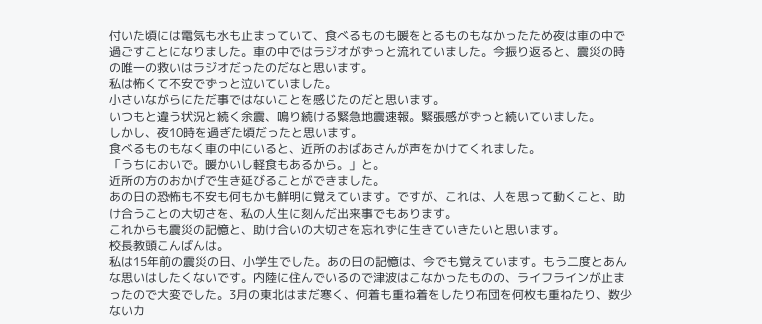付いた頃には電気も水も止まっていて、食べるものも暖をとるものもなかったため夜は車の中で過ごすことになりました。車の中ではラジオがずっと流れていました。今振り返ると、震災の時の唯一の救いはラジオだったのだなと思います。
私は怖くて不安でずっと泣いていました。
小さいながらにただ事ではないことを感じたのだと思います。
いつもと違う状況と続く余震、鳴り続ける緊急地震速報。緊張感がずっと続いていました。
しかし、夜10時を過ぎた頃だったと思います。
食べるものもなく車の中にいると、近所のおばあさんが声をかけてくれました。
「うちにおいで。暖かいし軽食もあるから。」と。
近所の方のおかげで生き延びることができました。
あの日の恐怖も不安も何もかも鮮明に覚えています。ですが、これは、人を思って動くこと、助け合うことの大切さを、私の人生に刻んだ出来事でもあります。
これからも震災の記憶と、助け合いの大切さを忘れずに生きていきたいと思います。
校長教頭こんばんは。
私は15年前の震災の日、小学生でした。あの日の記憶は、今でも覚えています。もう二度とあんな思いはしたくないです。内陸に住んでいるので津波はこなかったものの、ライフラインが止まったので大変でした。3月の東北はまだ寒く、何着も重ね着をしたり布団を何枚も重ねたり、数少ないカ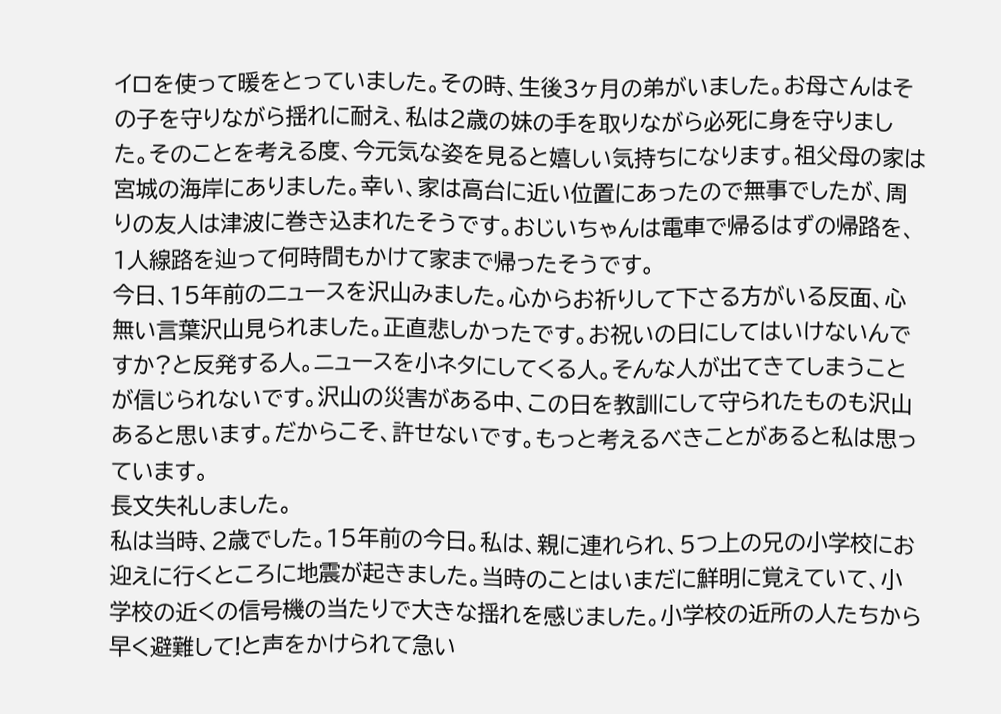イロを使って暖をとっていました。その時、生後3ヶ月の弟がいました。お母さんはその子を守りながら揺れに耐え、私は2歳の妹の手を取りながら必死に身を守りました。そのことを考える度、今元気な姿を見ると嬉しい気持ちになります。祖父母の家は宮城の海岸にありました。幸い、家は高台に近い位置にあったので無事でしたが、周りの友人は津波に巻き込まれたそうです。おじいちゃんは電車で帰るはずの帰路を、1人線路を辿って何時間もかけて家まで帰ったそうです。
今日、15年前のニュースを沢山みました。心からお祈りして下さる方がいる反面、心無い言葉沢山見られました。正直悲しかったです。お祝いの日にしてはいけないんですか?と反発する人。ニュースを小ネタにしてくる人。そんな人が出てきてしまうことが信じられないです。沢山の災害がある中、この日を教訓にして守られたものも沢山あると思います。だからこそ、許せないです。もっと考えるべきことがあると私は思っています。
長文失礼しました。
私は当時、2歳でした。15年前の今日。私は、親に連れられ、5つ上の兄の小学校にお迎えに行くところに地震が起きました。当時のことはいまだに鮮明に覚えていて、小学校の近くの信号機の当たりで大きな揺れを感じました。小学校の近所の人たちから早く避難して!と声をかけられて急い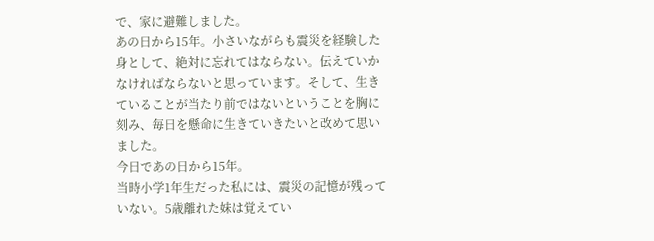で、家に避難しました。
あの日から15年。小さいながらも震災を経験した身として、絶対に忘れてはならない。伝えていかなければならないと思っています。そして、生きていることが当たり前ではないということを胸に刻み、毎日を懸命に生きていきたいと改めて思いました。
今日であの日から15年。
当時小学1年生だった私には、震災の記憶が残っていない。5歳離れた妹は覚えてい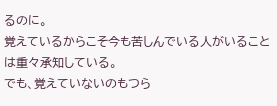るのに。
覚えているからこそ今も苦しんでいる人がいることは重々承知している。
でも、覚えていないのもつら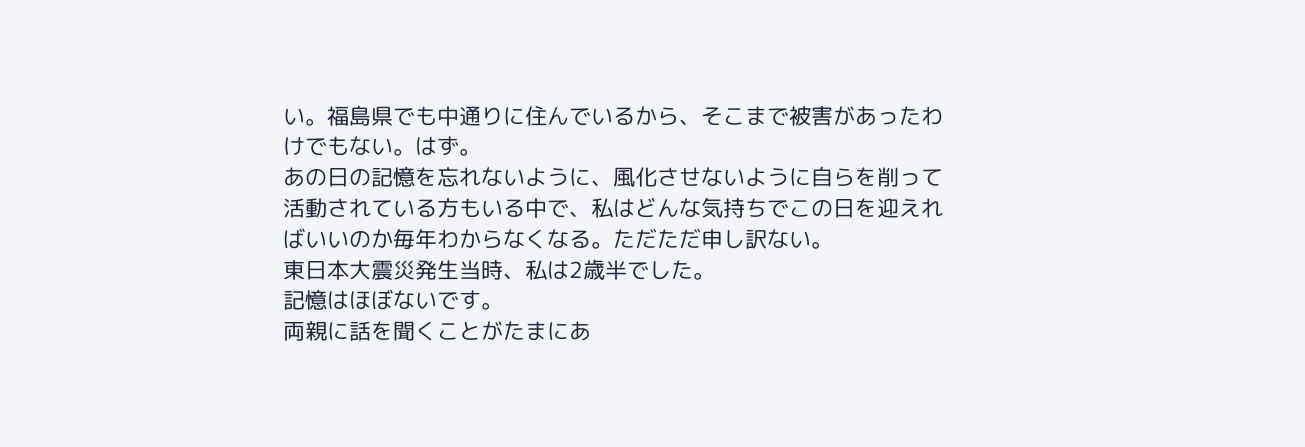い。福島県でも中通りに住んでいるから、そこまで被害があったわけでもない。はず。
あの日の記憶を忘れないように、風化させないように自らを削って活動されている方もいる中で、私はどんな気持ちでこの日を迎えればいいのか毎年わからなくなる。ただただ申し訳ない。
東日本大震災発生当時、私は2歳半でした。
記憶はほぼないです。
両親に話を聞くことがたまにあ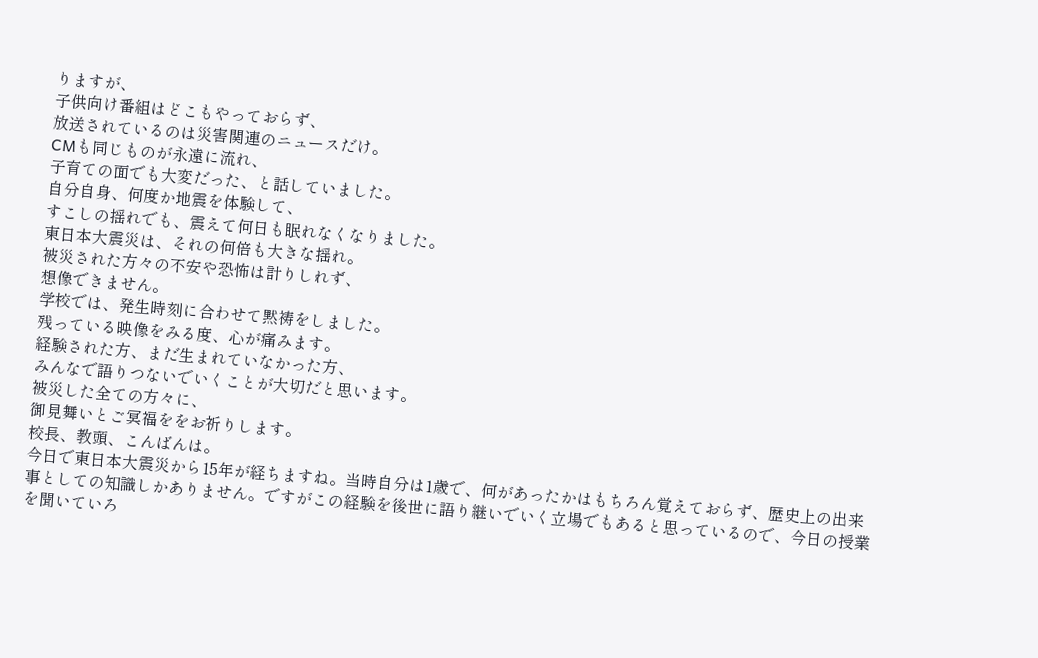りますが、
子供向け番組はどこもやっておらず、
放送されているのは災害関連のニュースだけ。
CMも同じものが永遠に流れ、
子育ての面でも大変だった、と話していました。
自分自身、何度か地震を体験して、
すこしの揺れでも、震えて何日も眠れなくなりました。
東日本大震災は、それの何倍も大きな揺れ。
被災された方々の不安や恐怖は計りしれず、
想像できません。
学校では、発生時刻に合わせて黙祷をしました。
残っている映像をみる度、心が痛みます。
経験された方、まだ生まれていなかった方、
みんなで語りつないでいくことが大切だと思います。
被災した全ての方々に、
御見舞いとご冥福ををお祈りします。
校長、教頭、こんばんは。
今日で東日本大震災から15年が経ちますね。当時自分は1歳で、何があったかはもちろん覚えておらず、歴史上の出来事としての知識しかありません。ですがこの経験を後世に語り継いでいく立場でもあると思っているので、今日の授業を聞いていろ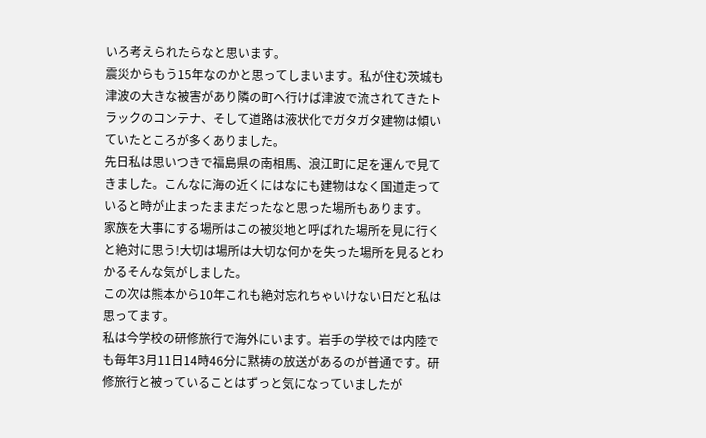いろ考えられたらなと思います。
震災からもう15年なのかと思ってしまいます。私が住む茨城も津波の大きな被害があり隣の町へ行けば津波で流されてきたトラックのコンテナ、そして道路は液状化でガタガタ建物は傾いていたところが多くありました。
先日私は思いつきで福島県の南相馬、浪江町に足を運んで見てきました。こんなに海の近くにはなにも建物はなく国道走っていると時が止まったままだったなと思った場所もあります。
家族を大事にする場所はこの被災地と呼ばれた場所を見に行くと絶対に思う!大切は場所は大切な何かを失った場所を見るとわかるそんな気がしました。
この次は熊本から10年これも絶対忘れちゃいけない日だと私は思ってます。
私は今学校の研修旅行で海外にいます。岩手の学校では内陸でも毎年3月11日14時46分に黙祷の放送があるのが普通です。研修旅行と被っていることはずっと気になっていましたが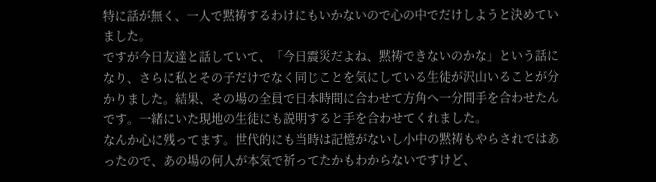特に話が無く、一人で黙祷するわけにもいかないので心の中でだけしようと決めていました。
ですが今日友達と話していて、「今日震災だよね、黙祷できないのかな」という話になり、さらに私とその子だけでなく同じことを気にしている生徒が沢山いることが分かりました。結果、その場の全員で日本時間に合わせて方角へ一分間手を合わせたんです。一緒にいた現地の生徒にも説明すると手を合わせてくれました。
なんか心に残ってます。世代的にも当時は記憶がないし小中の黙祷もやらされではあったので、あの場の何人が本気で祈ってたかもわからないですけど、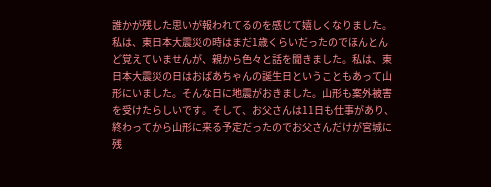誰かが残した思いが報われてるのを感じて嬉しくなりました。
私は、東日本大震災の時はまだ1歳くらいだったのでほんとんど覚えていませんが、親から色々と話を聞きました。私は、東日本大震災の日はおばあちゃんの誕生日ということもあって山形にいました。そんな日に地震がおきました。山形も案外被害を受けたらしいです。そして、お父さんは11日も仕事があり、終わってから山形に来る予定だったのでお父さんだけが宮城に残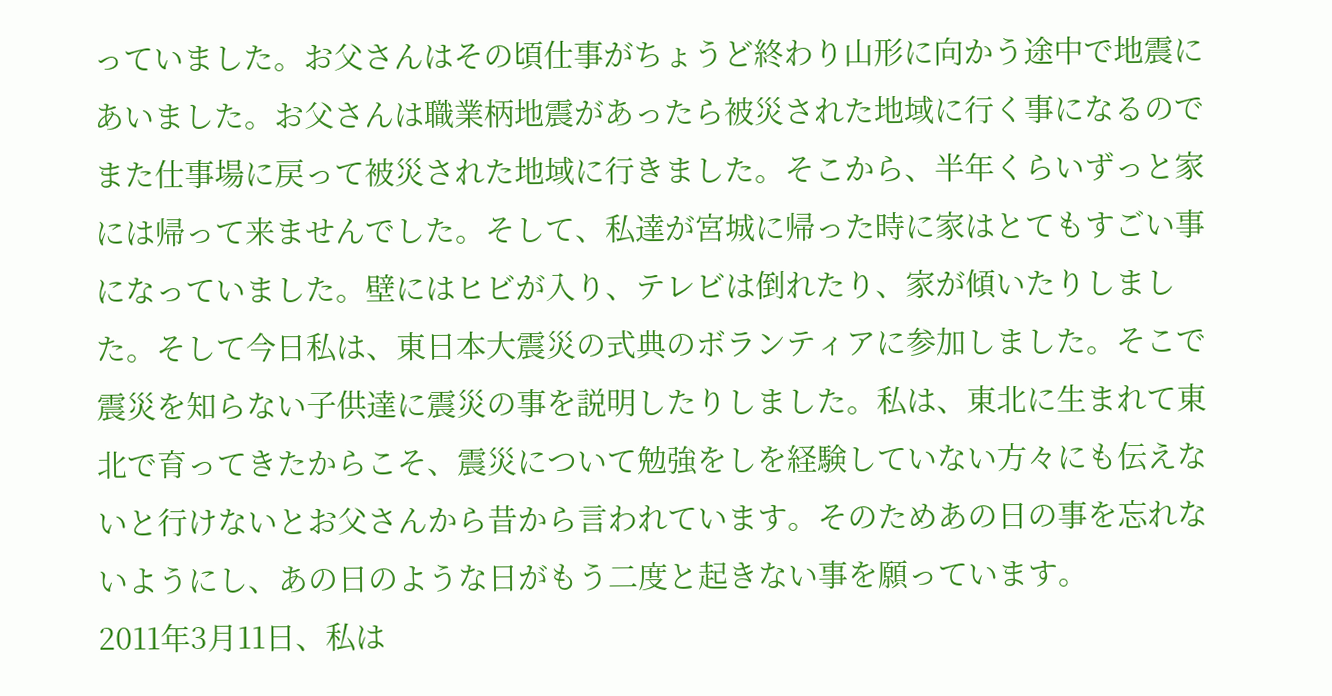っていました。お父さんはその頃仕事がちょうど終わり山形に向かう途中で地震にあいました。お父さんは職業柄地震があったら被災された地域に行く事になるのでまた仕事場に戻って被災された地域に行きました。そこから、半年くらいずっと家には帰って来ませんでした。そして、私達が宮城に帰った時に家はとてもすごい事になっていました。壁にはヒビが入り、テレビは倒れたり、家が傾いたりしました。そして今日私は、東日本大震災の式典のボランティアに参加しました。そこで震災を知らない子供達に震災の事を説明したりしました。私は、東北に生まれて東北で育ってきたからこそ、震災について勉強をしを経験していない方々にも伝えないと行けないとお父さんから昔から言われています。そのためあの日の事を忘れないようにし、あの日のような日がもう二度と起きない事を願っています。
2011年3月11日、私は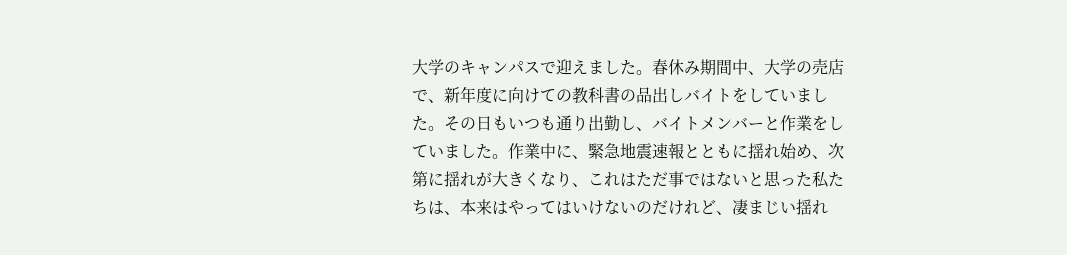大学のキャンパスで迎えました。春休み期間中、大学の売店で、新年度に向けての教科書の品出しバイトをしていました。その日もいつも通り出勤し、バイトメンバーと作業をしていました。作業中に、緊急地震速報とともに揺れ始め、次第に揺れが大きくなり、これはただ事ではないと思った私たちは、本来はやってはいけないのだけれど、凄まじい揺れ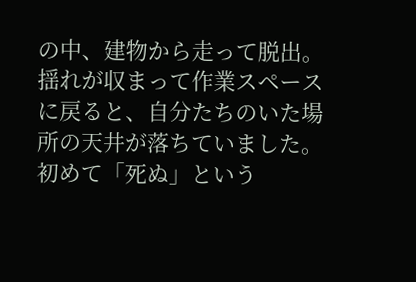の中、建物から走って脱出。揺れが収まって作業スペースに戻ると、自分たちのいた場所の天井が落ちていました。初めて「死ぬ」という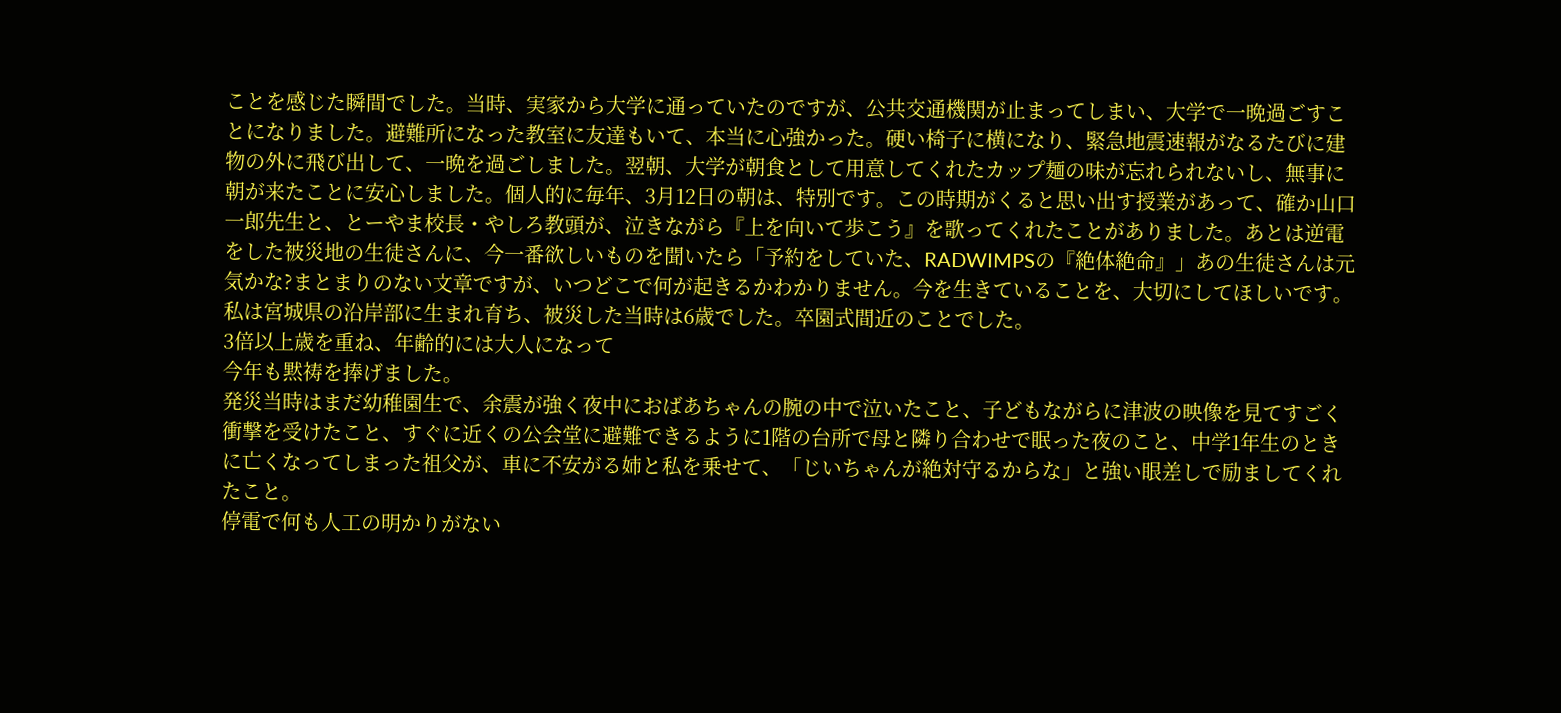ことを感じた瞬間でした。当時、実家から大学に通っていたのですが、公共交通機関が止まってしまい、大学で一晩過ごすことになりました。避難所になった教室に友達もいて、本当に心強かった。硬い椅子に横になり、緊急地震速報がなるたびに建物の外に飛び出して、一晩を過ごしました。翌朝、大学が朝食として用意してくれたカップ麺の味が忘れられないし、無事に朝が来たことに安心しました。個人的に毎年、3月12日の朝は、特別です。この時期がくると思い出す授業があって、確か山口一郎先生と、とーやま校長・やしろ教頭が、泣きながら『上を向いて歩こう』を歌ってくれたことがありました。あとは逆電をした被災地の生徒さんに、今一番欲しいものを聞いたら「予約をしていた、RADWIMPSの『絶体絶命』」あの生徒さんは元気かな?まとまりのない文章ですが、いつどこで何が起きるかわかりません。今を生きていることを、大切にしてほしいです。
私は宮城県の沿岸部に生まれ育ち、被災した当時は6歳でした。卒園式間近のことでした。
3倍以上歳を重ね、年齢的には大人になって
今年も黙祷を捧げました。
発災当時はまだ幼稚園生で、余震が強く夜中におばあちゃんの腕の中で泣いたこと、子どもながらに津波の映像を見てすごく衝撃を受けたこと、すぐに近くの公会堂に避難できるように1階の台所で母と隣り合わせで眠った夜のこと、中学1年生のときに亡くなってしまった祖父が、車に不安がる姉と私を乗せて、「じいちゃんが絶対守るからな」と強い眼差しで励ましてくれたこと。
停電で何も人工の明かりがない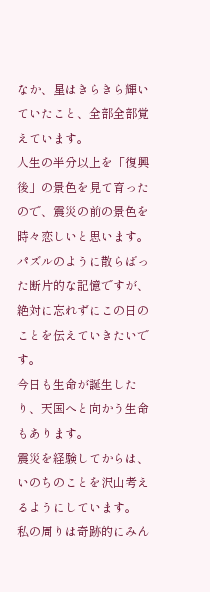なか、星はきらきら輝いていたこと、全部全部覚えています。
人生の半分以上を「復興後」の景色を見て育ったので、震災の前の景色を時々恋しいと思います。
パズルのように散らばった断片的な記憶ですが、絶対に忘れずにこの日のことを伝えていきたいです。
今日も生命が誕生したり、天国へと向かう生命もあります。
震災を経験してからは、いのちのことを沢山考えるようにしています。
私の周りは奇跡的にみん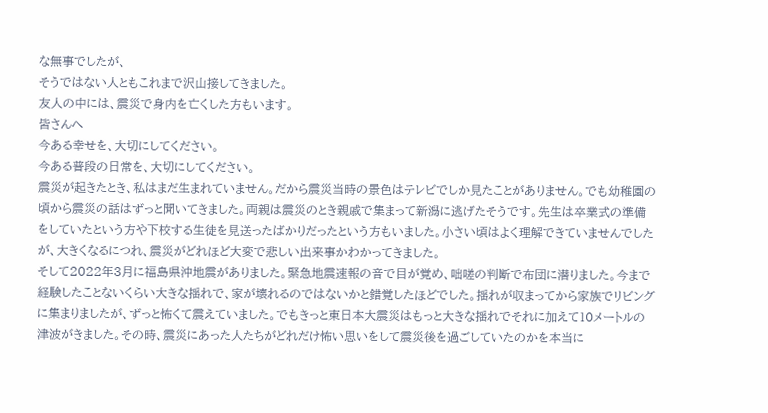な無事でしたが、
そうではない人ともこれまで沢山接してきました。
友人の中には、震災で身内を亡くした方もいます。
皆さんへ
今ある幸せを、大切にしてください。
今ある普段の日常を、大切にしてください。
震災が起きたとき、私はまだ生まれていません。だから震災当時の景色はテレビでしか見たことがありません。でも幼稚園の頃から震災の話はずっと聞いてきました。両親は震災のとき親戚で集まって新潟に逃げたそうです。先生は卒業式の準備をしていたという方や下校する生徒を見送ったばかりだったという方もいました。小さい頃はよく理解できていませんでしたが、大きくなるにつれ、震災がどれほど大変で悲しい出来事かわかってきました。
そして2022年3月に福島県沖地震がありました。緊急地震速報の音で目が覚め、咄嗟の判断で布団に潜りました。今まで経験したことないくらい大きな揺れで、家が壊れるのではないかと錯覚したほどでした。揺れが収まってから家族でリビングに集まりましたが、ずっと怖くて震えていました。でもきっと東日本大震災はもっと大きな揺れでそれに加えて10メートルの津波がきました。その時、震災にあった人たちがどれだけ怖い思いをして震災後を過ごしていたのかを本当に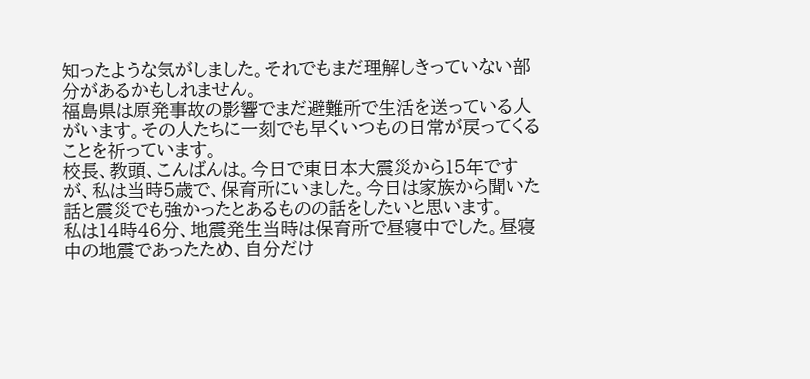知ったような気がしました。それでもまだ理解しきっていない部分があるかもしれません。
福島県は原発事故の影響でまだ避難所で生活を送っている人がいます。その人たちに一刻でも早くいつもの日常が戻ってくることを祈っています。
校長、教頭、こんばんは。今日で東日本大震災から15年ですが、私は当時5歳で、保育所にいました。今日は家族から聞いた話と震災でも強かったとあるものの話をしたいと思います。
私は14時46分、地震発生当時は保育所で昼寝中でした。昼寝中の地震であったため、自分だけ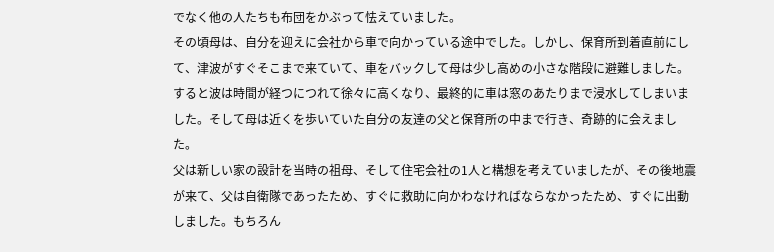でなく他の人たちも布団をかぶって怯えていました。
その頃母は、自分を迎えに会社から車で向かっている途中でした。しかし、保育所到着直前にして、津波がすぐそこまで来ていて、車をバックして母は少し高めの小さな階段に避難しました。すると波は時間が経つにつれて徐々に高くなり、最終的に車は窓のあたりまで浸水してしまいました。そして母は近くを歩いていた自分の友達の父と保育所の中まで行き、奇跡的に会えました。
父は新しい家の設計を当時の祖母、そして住宅会社の1人と構想を考えていましたが、その後地震が来て、父は自衛隊であったため、すぐに救助に向かわなければならなかったため、すぐに出動しました。もちろん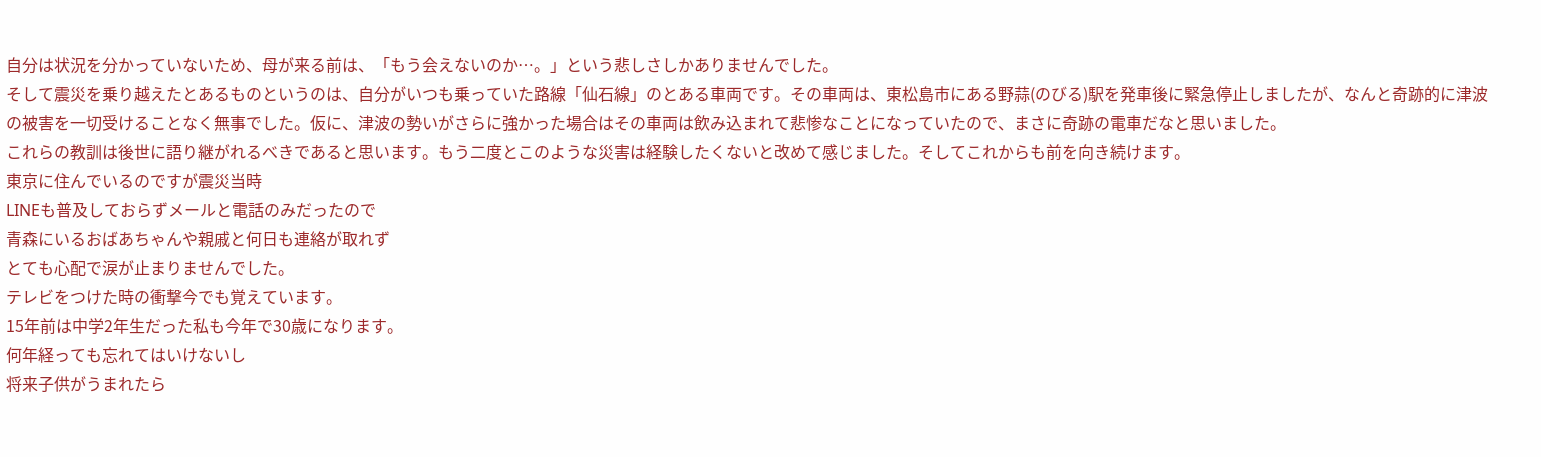自分は状況を分かっていないため、母が来る前は、「もう会えないのか…。」という悲しさしかありませんでした。
そして震災を乗り越えたとあるものというのは、自分がいつも乗っていた路線「仙石線」のとある車両です。その車両は、東松島市にある野蒜(のびる)駅を発車後に緊急停止しましたが、なんと奇跡的に津波の被害を一切受けることなく無事でした。仮に、津波の勢いがさらに強かった場合はその車両は飲み込まれて悲惨なことになっていたので、まさに奇跡の電車だなと思いました。
これらの教訓は後世に語り継がれるべきであると思います。もう二度とこのような災害は経験したくないと改めて感じました。そしてこれからも前を向き続けます。
東京に住んでいるのですが震災当時
LINEも普及しておらずメールと電話のみだったので
青森にいるおばあちゃんや親戚と何日も連絡が取れず
とても心配で涙が止まりませんでした。
テレビをつけた時の衝撃今でも覚えています。
15年前は中学2年生だった私も今年で30歳になります。
何年経っても忘れてはいけないし
将来子供がうまれたら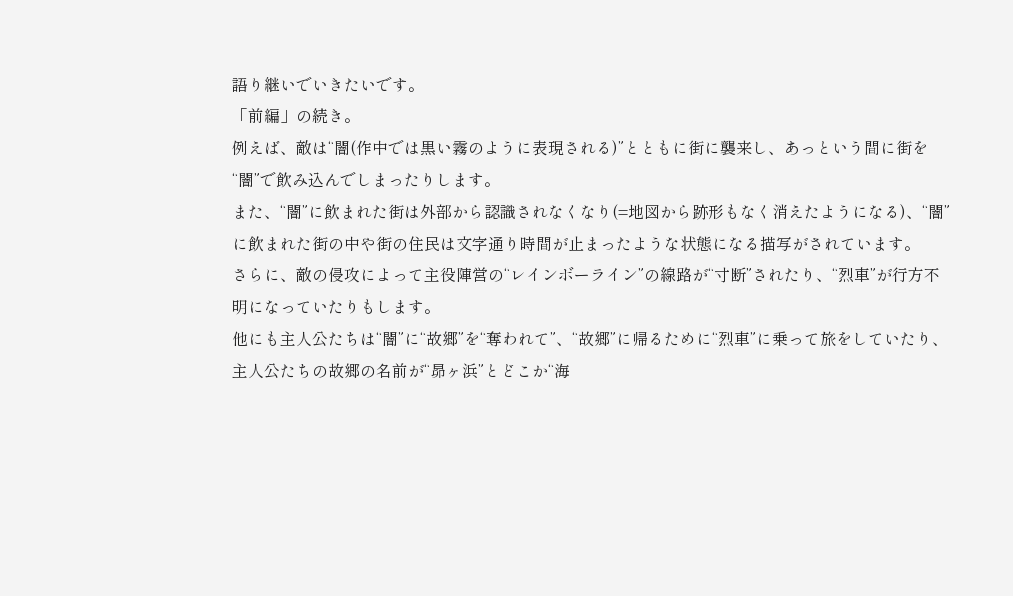語り継いでいきたいです。
「前編」の続き。
例えば、敵は“闇(作中では黒い霧のように表現される)”とともに街に襲来し、あっという間に街を“闇”で飲み込んでしまったりします。
また、“闇”に飲まれた街は外部から認識されなくなり(=地図から跡形もなく消えたようになる)、“闇”に飲まれた街の中や街の住民は文字通り時間が止まったような状態になる描写がされています。
さらに、敵の侵攻によって主役陣営の“レインボーライン”の線路が“寸断”されたり、“烈車”が行方不明になっていたりもします。
他にも主人公たちは“闇”に“故郷”を“奪われて”、“故郷”に帰るために“烈車”に乗って旅をしていたり、主人公たちの故郷の名前が“昴ヶ浜”とどこか“海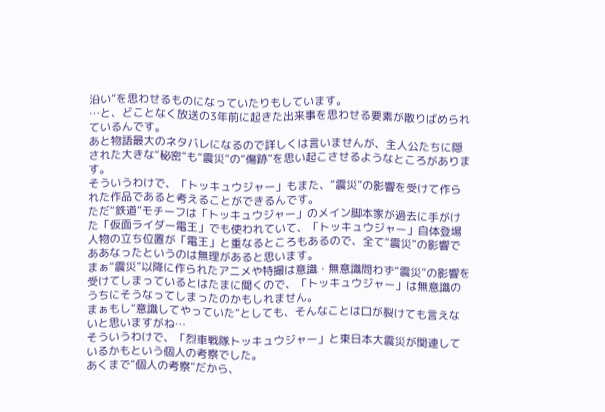沿い”を思わせるものになっていたりもしています。
…と、どことなく放送の3年前に起きた出来事を思わせる要素が散りばめられているんです。
あと物語最大のネタバレになるので詳しくは言いませんが、主人公たちに隠された大きな“秘密”も“震災”の“傷跡”を思い起こさせるようなところがあります。
そういうわけで、「トッキュウジャー」もまた、“震災”の影響を受けて作られた作品であると考えることができるんです。
ただ“鉄道”モチーフは「トッキュウジャー」のメイン脚本家が過去に手がけた「仮面ライダー電王」でも使われていて、「トッキュウジャー」自体登場人物の立ち位置が「電王」と重なるところもあるので、全て“震災”の影響でああなったというのは無理があると思います。
まぁ“震災”以降に作られたアニメや特撮は意識・無意識問わず“震災”の影響を受けてしまっているとはたまに聞くので、「トッキュウジャー」は無意識のうちにそうなってしまったのかもしれません。
まぁもし“意識してやっていた”としても、そんなことは口が裂けても言えないと思いますがね…
そういうわけで、「烈車戦隊トッキュウジャー」と東日本大震災が関連しているかもという個人の考察でした。
あくまで“個人の考察”だから、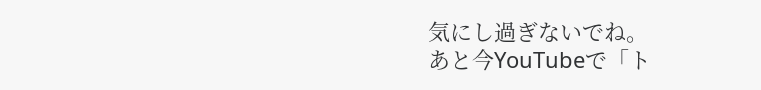気にし過ぎないでね。
あと今YouTubeで「ト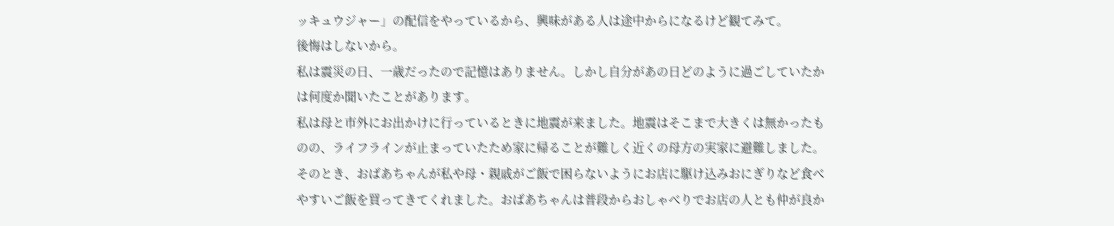ッキュウジャー」の配信をやっているから、興味がある人は途中からになるけど観てみて。
後悔はしないから。
私は震災の日、一歳だったので記憶はありません。しかし自分があの日どのように過ごしていたかは何度か聞いたことがあります。
私は母と市外にお出かけに行っているときに地震が来ました。地震はそこまで大きくは無かったものの、ライフラインが止まっていたため家に帰ることが難しく近くの母方の実家に避難しました。そのとき、おばあちゃんが私や母・親戚がご飯で困らないようにお店に駆け込みおにぎりなど食べやすいご飯を買ってきてくれました。おばあちゃんは普段からおしゃべりでお店の人とも仲が良か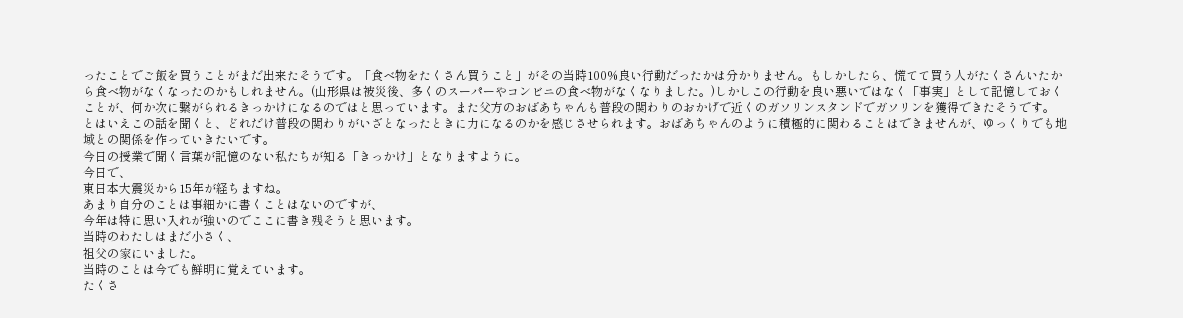ったことでご飯を買うことがまだ出来たそうです。「食べ物をたくさん買うこと」がその当時100%良い行動だったかは分かりません。もしかしたら、慌てて買う人がたくさんいたから食べ物がなくなったのかもしれません。(山形県は被災後、多くのスーパーやコンビニの食べ物がなくなりました。)しかしこの行動を良い悪いではなく「事実」として記憶しておくことが、何か次に繋がられるきっかけになるのではと思っています。また父方のおばあちゃんも普段の関わりのおかげで近くのガソリンスタンドでガソリンを獲得できたそうです。
とはいえこの話を聞くと、どれだけ普段の関わりがいざとなったときに力になるのかを感じさせられます。おばあちゃんのように積極的に関わることはできませんが、ゆっくりでも地域との関係を作っていきたいです。
今日の授業で聞く言葉が記憶のない私たちが知る「きっかけ」となりますように。
今日で、
東日本大震災から15年が経ちますね。
あまり自分のことは事細かに書くことはないのですが、
今年は特に思い入れが強いのでここに書き残そうと思います。
当時のわたしはまだ小さく、
祖父の家にいました。
当時のことは今でも鮮明に覚えています。
たくさ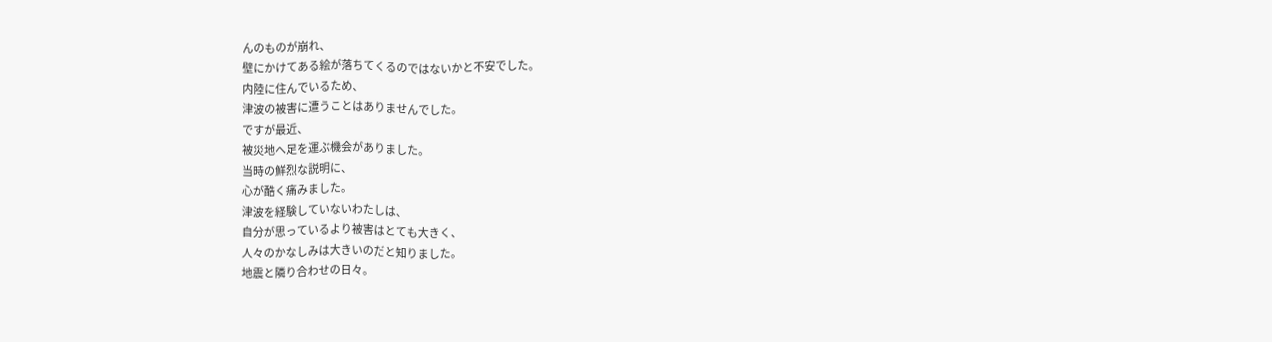んのものが崩れ、
壁にかけてある絵が落ちてくるのではないかと不安でした。
内陸に住んでいるため、
津波の被害に遭うことはありませんでした。
ですが最近、
被災地へ足を運ぶ機会がありました。
当時の鮮烈な説明に、
心が酷く痛みました。
津波を経験していないわたしは、
自分が思っているより被害はとても大きく、
人々のかなしみは大きいのだと知りました。
地震と隣り合わせの日々。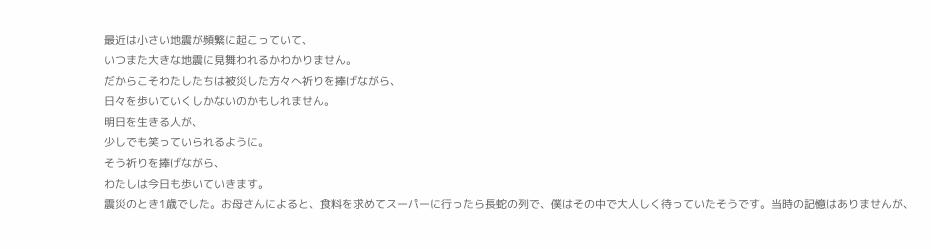最近は小さい地震が頻繁に起こっていて、
いつまた大きな地震に見舞われるかわかりません。
だからこそわたしたちは被災した方々へ祈りを捧げながら、
日々を歩いていくしかないのかもしれません。
明日を生きる人が、
少しでも笑っていられるように。
そう祈りを捧げながら、
わたしは今日も歩いていきます。
震災のとき1歳でした。お母さんによると、食料を求めてスーパーに行ったら長蛇の列で、僕はその中で大人しく待っていたそうです。当時の記憶はありませんが、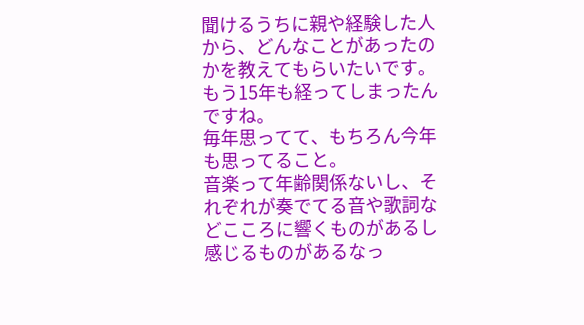聞けるうちに親や経験した人から、どんなことがあったのかを教えてもらいたいです。もう15年も経ってしまったんですね。
毎年思ってて、もちろん今年も思ってること。
音楽って年齢関係ないし、それぞれが奏でてる音や歌詞などこころに響くものがあるし感じるものがあるなっ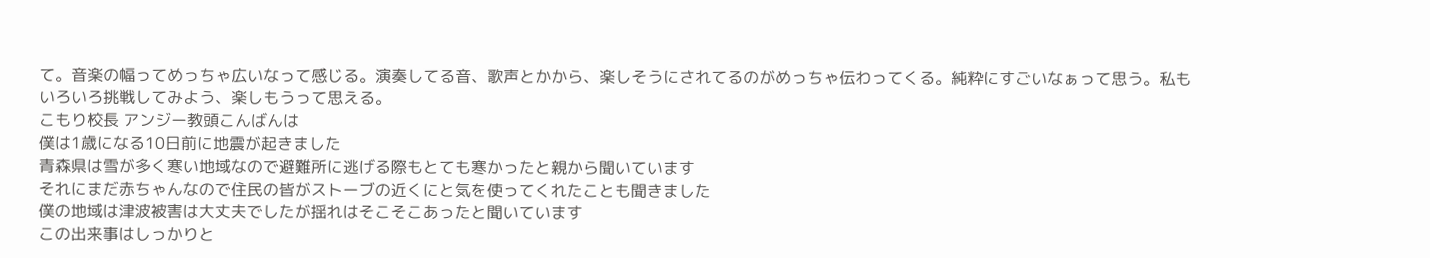て。音楽の幅ってめっちゃ広いなって感じる。演奏してる音、歌声とかから、楽しそうにされてるのがめっちゃ伝わってくる。純粋にすごいなぁって思う。私もいろいろ挑戦してみよう、楽しもうって思える。
こもり校長 アンジー教頭こんばんは
僕は1歳になる10日前に地震が起きました
青森県は雪が多く寒い地域なので避難所に逃げる際もとても寒かったと親から聞いています
それにまだ赤ちゃんなので住民の皆がストーブの近くにと気を使ってくれたことも聞きました
僕の地域は津波被害は大丈夫でしたが揺れはそこそこあったと聞いています
この出来事はしっかりと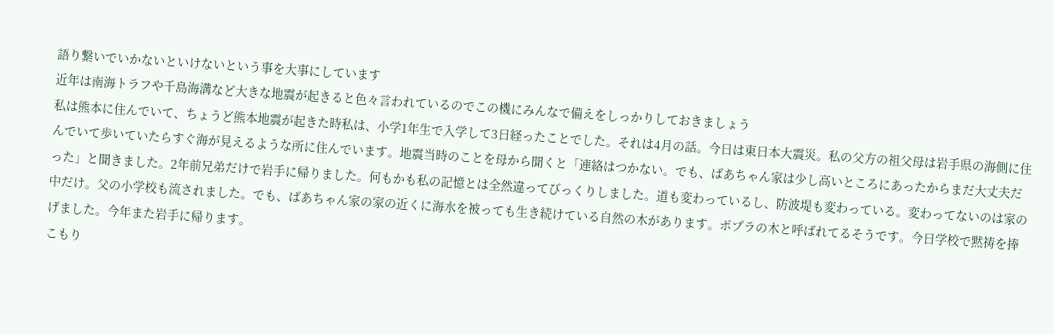語り繋いでいかないといけないという事を大事にしています
近年は南海トラフや千島海溝など大きな地震が起きると色々言われているのでこの機にみんなで備えをしっかりしておきましょう
私は熊本に住んでいて、ちょうど熊本地震が起きた時私は、小学1年生で入学して3日経ったことでした。それは4月の話。今日は東日本大震災。私の父方の祖父母は岩手県の海側に住んでいて歩いていたらすぐ海が見えるような所に住んでいます。地震当時のことを母から聞くと「連絡はつかない。でも、ばあちゃん家は少し高いところにあったからまだ大丈夫だった」と聞きました。2年前兄弟だけで岩手に帰りました。何もかも私の記憶とは全然違ってびっくりしました。道も変わっているし、防波堤も変わっている。変わってないのは家の中だけ。父の小学校も流されました。でも、ばあちゃん家の家の近くに海水を被っても生き続けている自然の木があります。ポプラの木と呼ばれてるそうです。今日学校で黙祷を捧げました。今年また岩手に帰ります。
こもり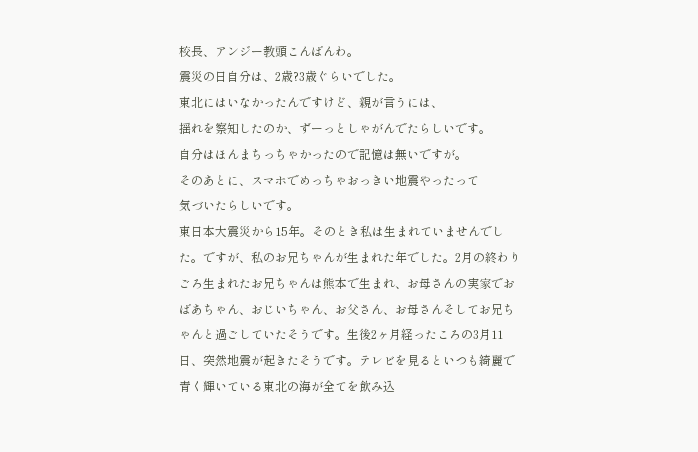校長、アンジー教頭こんばんわ。
震災の日自分は、2歳?3歳ぐらいでした。
東北にはいなかったんですけど、親が言うには、
揺れを察知したのか、ずーっとしゃがんでたらしいです。
自分はほんまちっちゃかったので記憶は無いですが。
そのあとに、スマホでめっちゃおっきい地震やったって
気づいたらしいです。
東日本大震災から15年。そのとき私は生まれていませんでした。ですが、私のお兄ちゃんが生まれた年でした。2月の終わりごろ生まれたお兄ちゃんは熊本で生まれ、お母さんの実家でおばあちゃん、おじいちゃん、お父さん、お母さんそしてお兄ちゃんと過ごしていたそうです。生後2ヶ月経ったころの3月11日、突然地震が起きたそうです。テレビを見るといつも綺麗で青く輝いている東北の海が全てを飲み込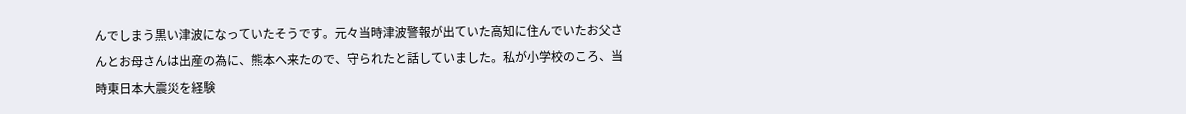んでしまう黒い津波になっていたそうです。元々当時津波警報が出ていた高知に住んでいたお父さんとお母さんは出産の為に、熊本へ来たので、守られたと話していました。私が小学校のころ、当時東日本大震災を経験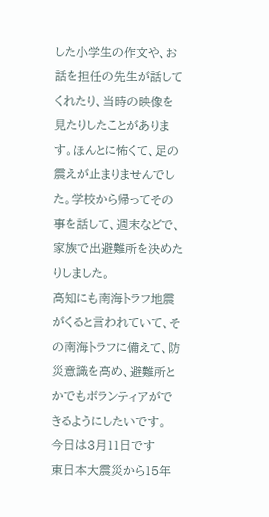した小学生の作文や、お話を担任の先生が話してくれたり、当時の映像を見たりしたことがあります。ほんとに怖くて、足の震えが止まりませんでした。学校から帰ってその事を話して、週末などで、家族で出避難所を決めたりしました。
高知にも南海トラフ地震がくると言われていて、その南海トラフに備えて、防災意識を高め、避難所とかでもボランティアができるようにしたいです。
今日は3月11日です
東日本大震災から15年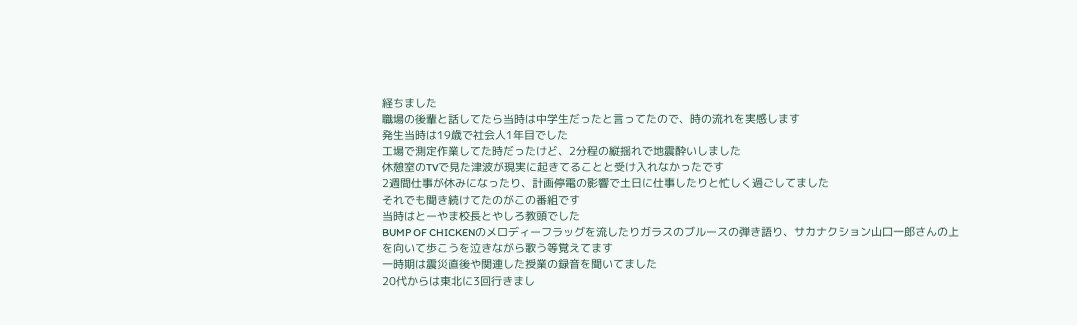経ちました
職場の後輩と話してたら当時は中学生だったと言ってたので、時の流れを実感します
発生当時は19歳で社会人1年目でした
工場で測定作業してた時だったけど、2分程の縦揺れで地震酔いしました
休憩室のTVで見た津波が現実に起きてることと受け入れなかったです
2週間仕事が休みになったり、計画停電の影響で土日に仕事したりと忙しく過ごしてました
それでも聞き続けてたのがこの番組です
当時はとーやま校長とやしろ教頭でした
BUMP OF CHICKENのメロディーフラッグを流したりガラスのブルースの弾き語り、サカナクション山口一郎さんの上を向いて歩こうを泣きながら歌う等覚えてます
一時期は震災直後や関連した授業の録音を聞いてました
20代からは東北に3回行きまし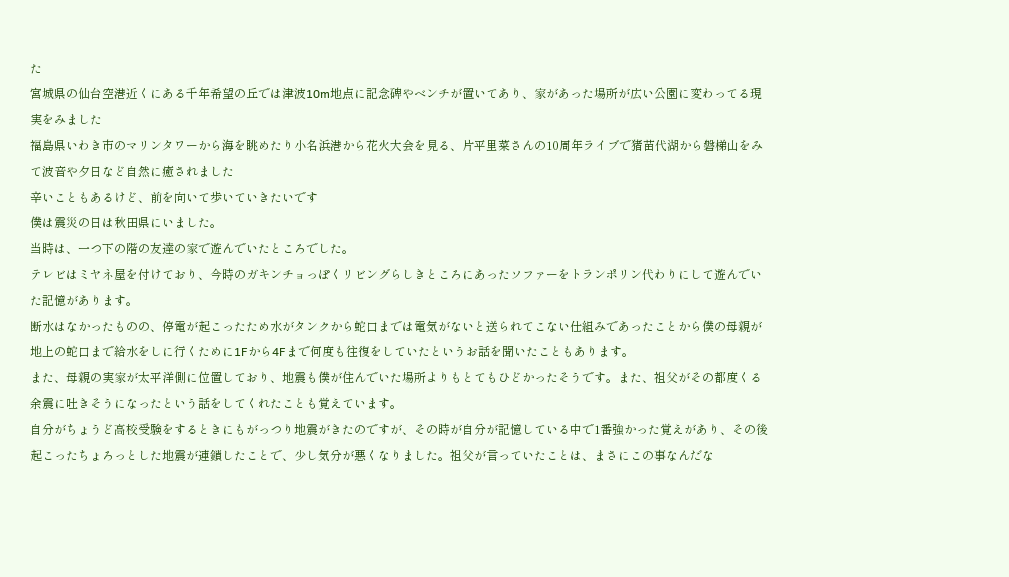た
宮城県の仙台空港近くにある千年希望の丘では津波10m地点に記念碑やベンチが置いてあり、家があった場所が広い公園に変わってる現実をみました
福島県いわき市のマリンタワーから海を眺めたり小名浜港から花火大会を見る、片平里菜さんの10周年ライブで猪苗代湖から磐梯山をみて波音や夕日など自然に癒されました
辛いこともあるけど、前を向いて歩いていきたいです
僕は震災の日は秋田県にいました。
当時は、一つ下の階の友達の家で遊んでいたところでした。
テレビはミヤネ屋を付けており、今時のガキンチョっぽくリビングらしきところにあったソファーをトランポリン代わりにして遊んでいた記憶があります。
断水はなかったものの、停電が起こったため水がタンクから蛇口までは電気がないと送られてこない仕組みであったことから僕の母親が地上の蛇口まで給水をしに行くために1Fから4Fまで何度も往復をしていたというお話を聞いたこともあります。
また、母親の実家が太平洋側に位置しており、地震も僕が住んでいた場所よりもとてもひどかったそうです。また、祖父がその都度くる余震に吐きそうになったという話をしてくれたことも覚えています。
自分がちょうど高校受験をするときにもがっつり地震がきたのですが、その時が自分が記憶している中で1番強かった覚えがあり、その後起こったちょろっとした地震が連鎖したことで、少し気分が悪くなりました。祖父が言っていたことは、まさにこの事なんだな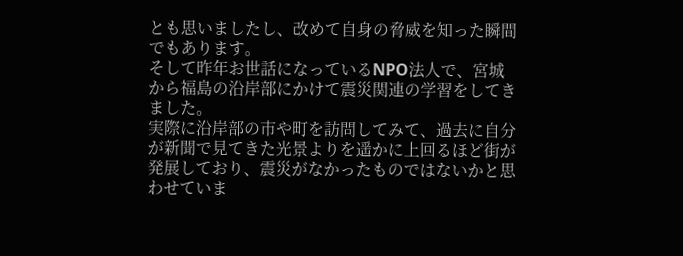とも思いましたし、改めて自身の脅威を知った瞬間でもあります。
そして昨年お世話になっているNPO法人で、宮城から福島の沿岸部にかけて震災関連の学習をしてきました。
実際に沿岸部の市や町を訪問してみて、過去に自分が新聞で見てきた光景よりを遥かに上回るほど街が発展しており、震災がなかったものではないかと思わせていま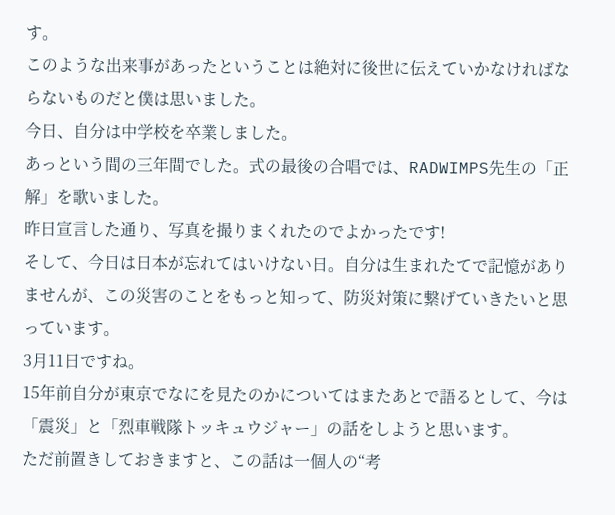す。
このような出来事があったということは絶対に後世に伝えていかなければならないものだと僕は思いました。
今日、自分は中学校を卒業しました。
あっという間の三年間でした。式の最後の合唱では、RADWIMPS先生の「正解」を歌いました。
昨日宣言した通り、写真を撮りまくれたのでよかったです!
そして、今日は日本が忘れてはいけない日。自分は生まれたてで記憶がありませんが、この災害のことをもっと知って、防災対策に繋げていきたいと思っています。
3月11日ですね。
15年前自分が東京でなにを見たのかについてはまたあとで語るとして、今は「震災」と「烈車戦隊トッキュウジャー」の話をしようと思います。
ただ前置きしておきますと、この話は一個人の“考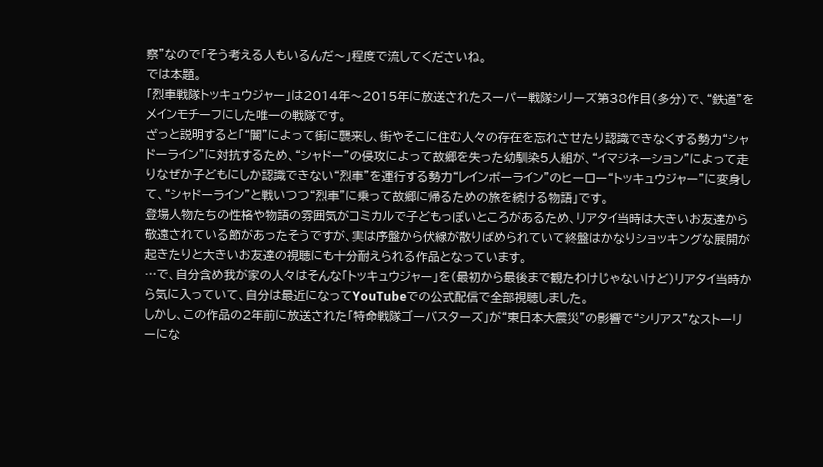察”なので「そう考える人もいるんだ〜」程度で流してくださいね。
では本題。
「烈車戦隊トッキュウジャー」は2014年〜2015年に放送されたスーパー戦隊シリーズ第38作目(多分)で、“鉄道”をメインモチーフにした唯一の戦隊です。
ざっと説明すると「“闇”によって街に襲来し、街やそこに住む人々の存在を忘れさせたり認識できなくする勢力“シャドーライン”に対抗するため、“シャドー”の侵攻によって故郷を失った幼馴染5人組が、“イマジネーション”によって走りなぜか子どもにしか認識できない“烈車”を運行する勢力“レインボーライン”のヒーロー“トッキュウジャー”に変身して、“シャドーライン”と戦いつつ“烈車”に乗って故郷に帰るための旅を続ける物語」です。
登場人物たちの性格や物語の雰囲気がコミカルで子どもっぽいところがあるため、リアタイ当時は大きいお友達から敬遠されている節があったそうですが、実は序盤から伏線が散りばめられていて終盤はかなりショッキングな展開が起きたりと大きいお友達の視聴にも十分耐えられる作品となっています。
…で、自分含め我が家の人々はそんな「トッキュウジャー」を(最初から最後まで観たわけじゃないけど)リアタイ当時から気に入っていて、自分は最近になってYouTubeでの公式配信で全部視聴しました。
しかし、この作品の2年前に放送された「特命戦隊ゴーバスターズ」が“東日本大震災”の影響で“シリアス”なストーリーにな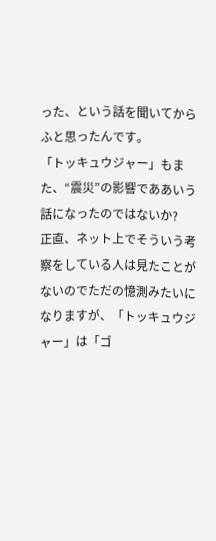った、という話を聞いてからふと思ったんです。
「トッキュウジャー」もまた、“震災”の影響でああいう話になったのではないか?
正直、ネット上でそういう考察をしている人は見たことがないのでただの憶測みたいになりますが、「トッキュウジャー」は「ゴ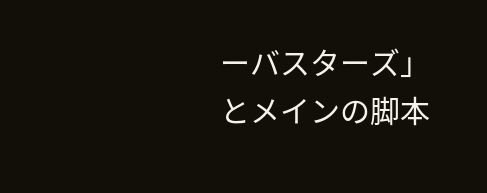ーバスターズ」とメインの脚本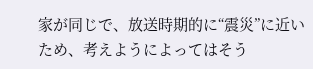家が同じで、放送時期的に“震災”に近いため、考えようによってはそう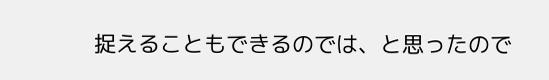捉えることもできるのでは、と思ったので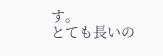す。
とても長いの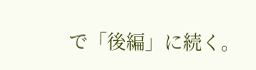で「後編」に続く。